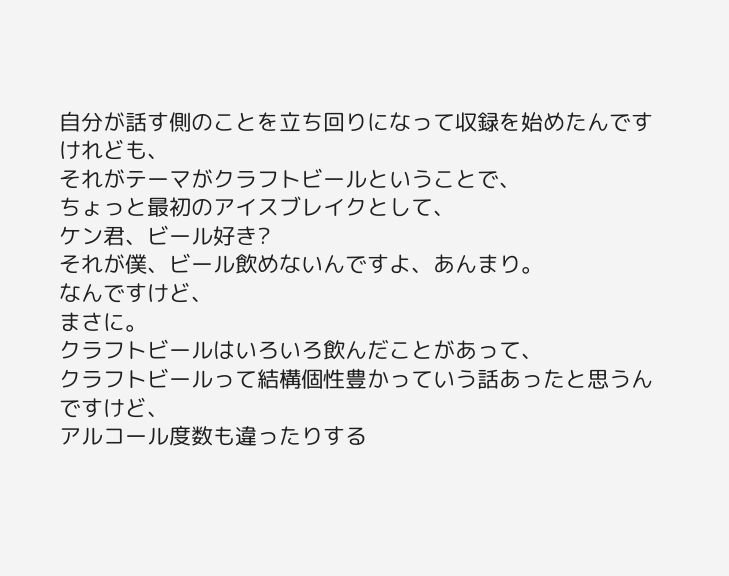自分が話す側のことを立ち回りになって収録を始めたんですけれども、
それがテーマがクラフトビールということで、
ちょっと最初のアイスブレイクとして、
ケン君、ビール好き?
それが僕、ビール飲めないんですよ、あんまり。
なんですけど、
まさに。
クラフトビールはいろいろ飲んだことがあって、
クラフトビールって結構個性豊かっていう話あったと思うんですけど、
アルコール度数も違ったりする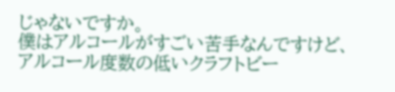じゃないですか。
僕はアルコールがすごい苦手なんですけど、
アルコール度数の低いクラフトビー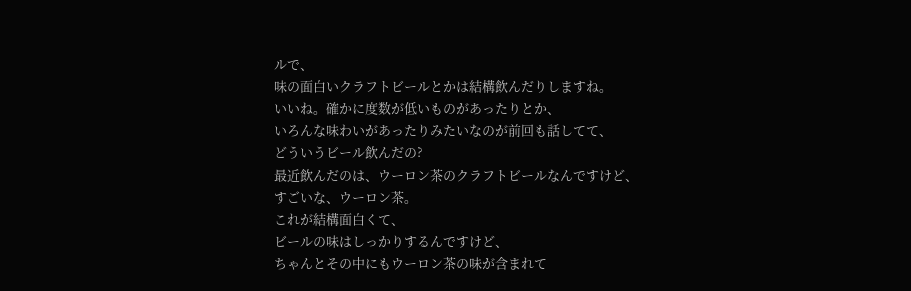ルで、
味の面白いクラフトビールとかは結構飲んだりしますね。
いいね。確かに度数が低いものがあったりとか、
いろんな味わいがあったりみたいなのが前回も話してて、
どういうビール飲んだの?
最近飲んだのは、ウーロン茶のクラフトビールなんですけど、
すごいな、ウーロン茶。
これが結構面白くて、
ビールの味はしっかりするんですけど、
ちゃんとその中にもウーロン茶の味が含まれて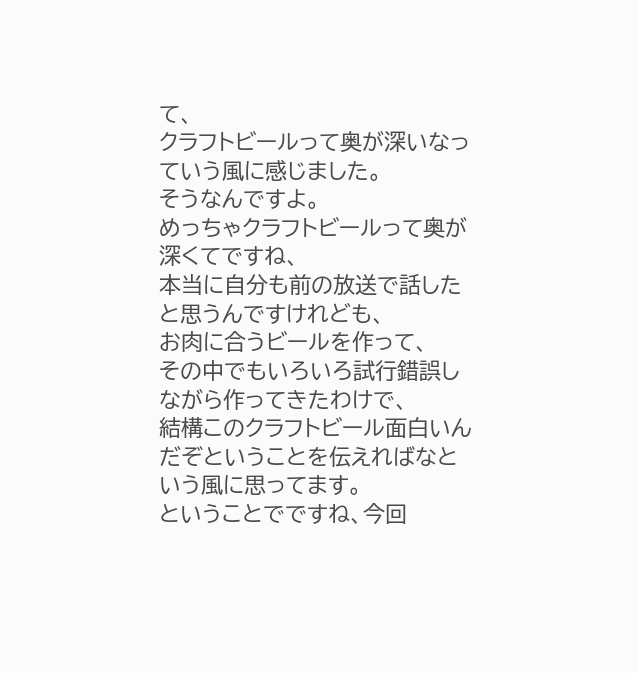て、
クラフトビールって奥が深いなっていう風に感じました。
そうなんですよ。
めっちゃクラフトビールって奥が深くてですね、
本当に自分も前の放送で話したと思うんですけれども、
お肉に合うビールを作って、
その中でもいろいろ試行錯誤しながら作ってきたわけで、
結構このクラフトビール面白いんだぞということを伝えればなという風に思ってます。
ということでですね、今回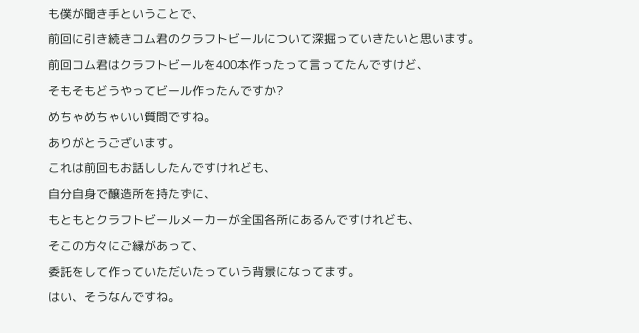も僕が聞き手ということで、
前回に引き続きコム君のクラフトビールについて深掘っていきたいと思います。
前回コム君はクラフトビールを400本作ったって言ってたんですけど、
そもそもどうやってビール作ったんですか?
めちゃめちゃいい質問ですね。
ありがとうございます。
これは前回もお話ししたんですけれども、
自分自身で醸造所を持たずに、
もともとクラフトビールメーカーが全国各所にあるんですけれども、
そこの方々にご縁があって、
委託をして作っていただいたっていう背景になってます。
はい、そうなんですね。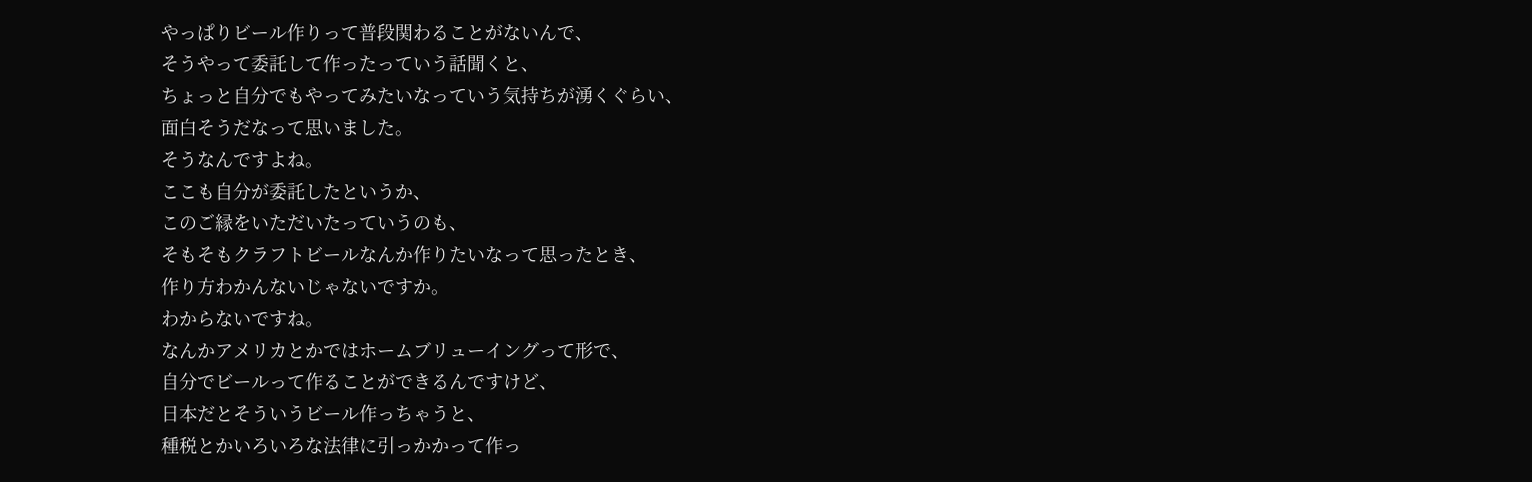やっぱりビール作りって普段関わることがないんで、
そうやって委託して作ったっていう話聞くと、
ちょっと自分でもやってみたいなっていう気持ちが湧くぐらい、
面白そうだなって思いました。
そうなんですよね。
ここも自分が委託したというか、
このご縁をいただいたっていうのも、
そもそもクラフトビールなんか作りたいなって思ったとき、
作り方わかんないじゃないですか。
わからないですね。
なんかアメリカとかではホームブリューイングって形で、
自分でビールって作ることができるんですけど、
日本だとそういうビール作っちゃうと、
種税とかいろいろな法律に引っかかって作っ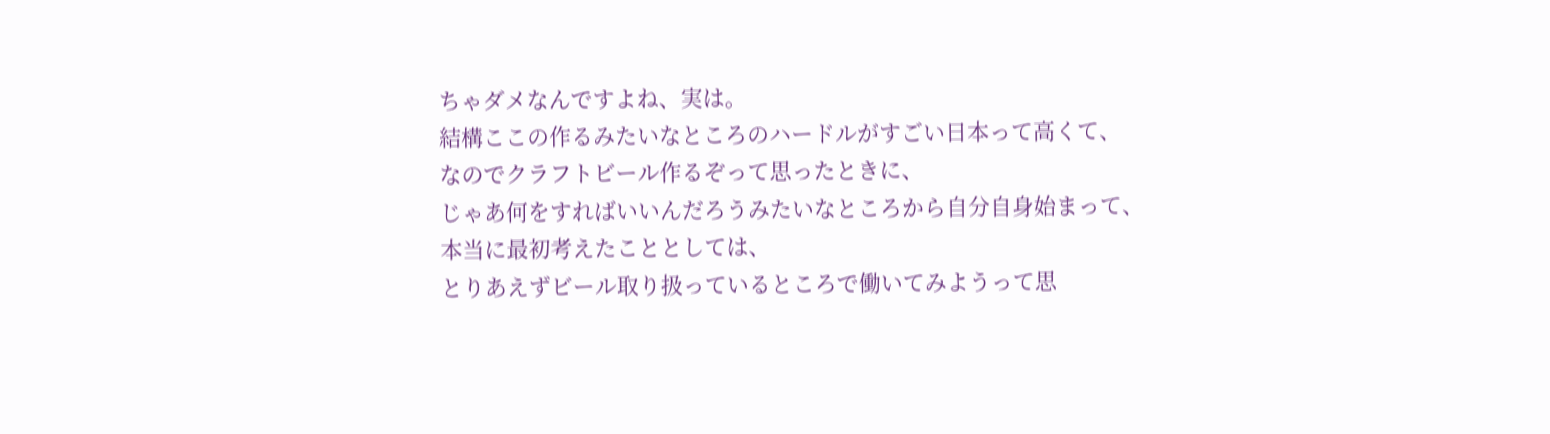ちゃダメなんですよね、実は。
結構ここの作るみたいなところのハードルがすごい日本って高くて、
なのでクラフトビール作るぞって思ったときに、
じゃあ何をすればいいんだろうみたいなところから自分自身始まって、
本当に最初考えたこととしては、
とりあえずビール取り扱っているところで働いてみようって思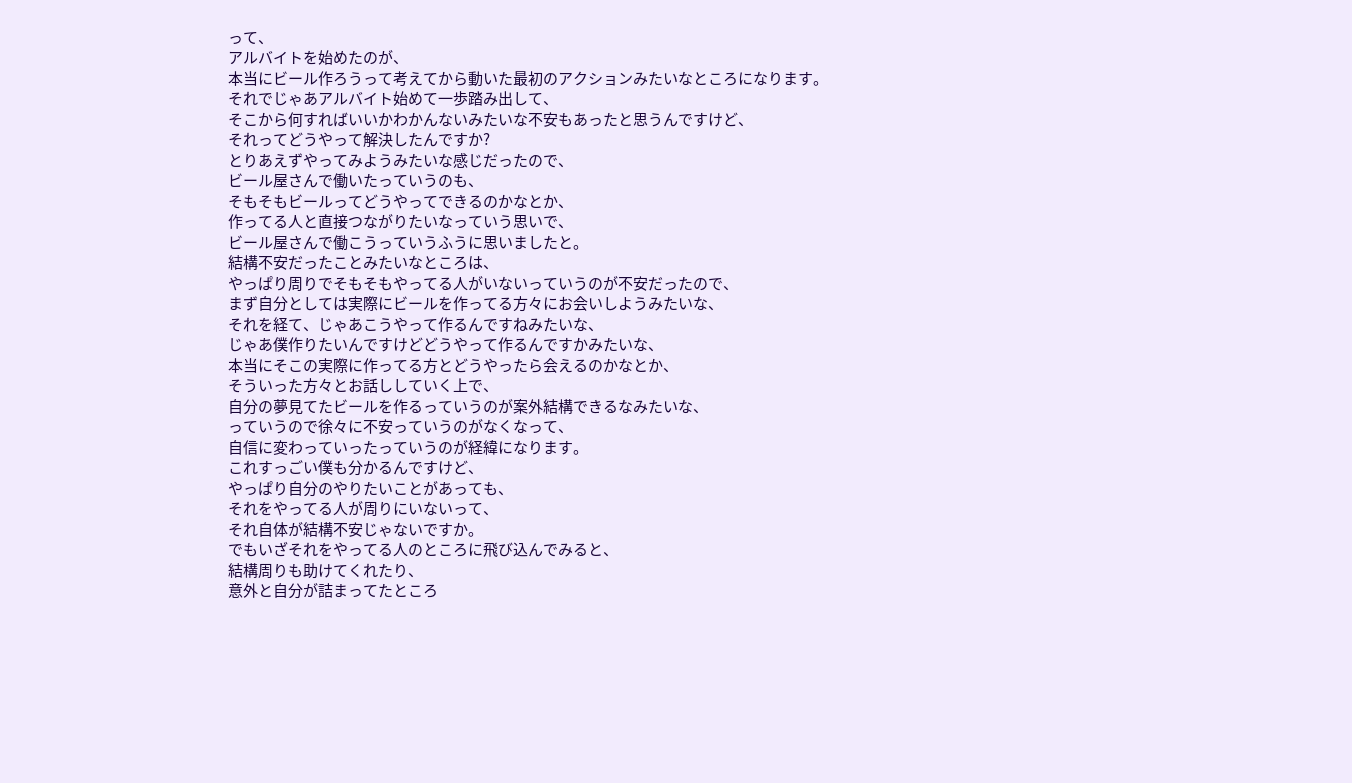って、
アルバイトを始めたのが、
本当にビール作ろうって考えてから動いた最初のアクションみたいなところになります。
それでじゃあアルバイト始めて一歩踏み出して、
そこから何すればいいかわかんないみたいな不安もあったと思うんですけど、
それってどうやって解決したんですか?
とりあえずやってみようみたいな感じだったので、
ビール屋さんで働いたっていうのも、
そもそもビールってどうやってできるのかなとか、
作ってる人と直接つながりたいなっていう思いで、
ビール屋さんで働こうっていうふうに思いましたと。
結構不安だったことみたいなところは、
やっぱり周りでそもそもやってる人がいないっていうのが不安だったので、
まず自分としては実際にビールを作ってる方々にお会いしようみたいな、
それを経て、じゃあこうやって作るんですねみたいな、
じゃあ僕作りたいんですけどどうやって作るんですかみたいな、
本当にそこの実際に作ってる方とどうやったら会えるのかなとか、
そういった方々とお話ししていく上で、
自分の夢見てたビールを作るっていうのが案外結構できるなみたいな、
っていうので徐々に不安っていうのがなくなって、
自信に変わっていったっていうのが経緯になります。
これすっごい僕も分かるんですけど、
やっぱり自分のやりたいことがあっても、
それをやってる人が周りにいないって、
それ自体が結構不安じゃないですか。
でもいざそれをやってる人のところに飛び込んでみると、
結構周りも助けてくれたり、
意外と自分が詰まってたところ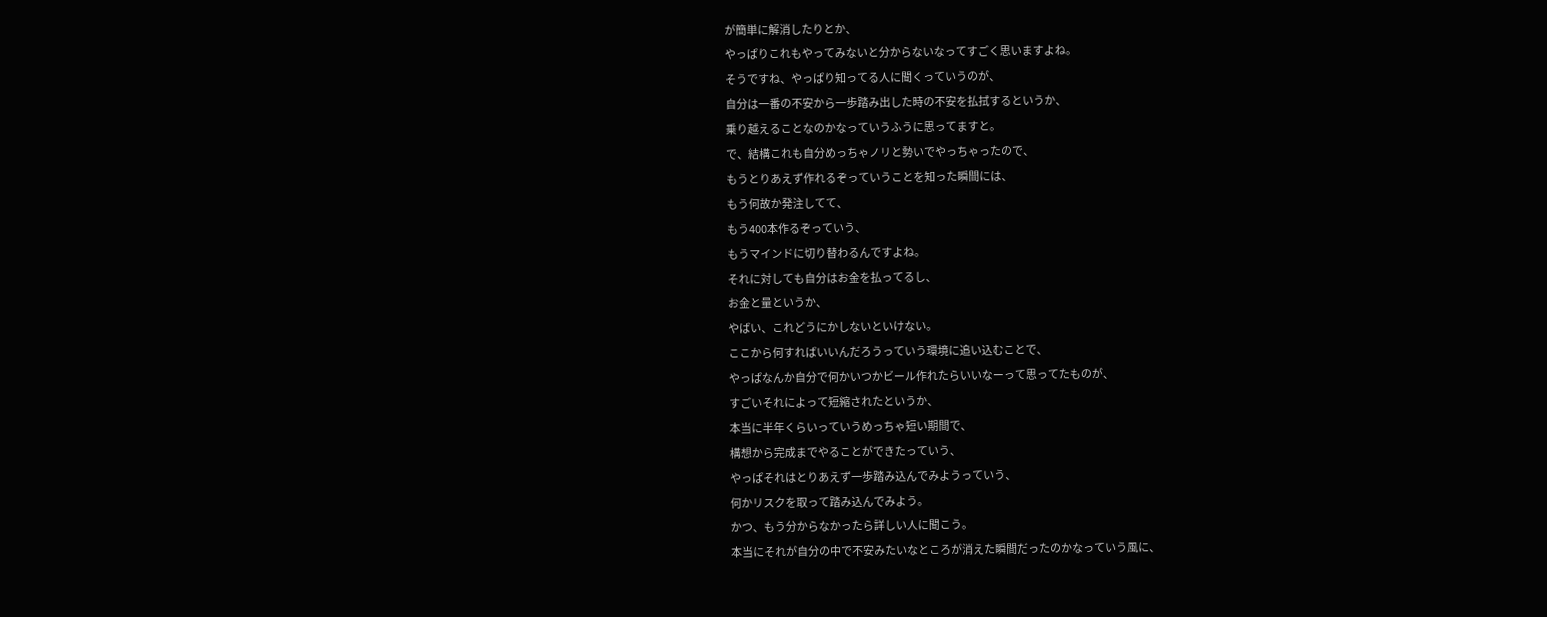が簡単に解消したりとか、
やっぱりこれもやってみないと分からないなってすごく思いますよね。
そうですね、やっぱり知ってる人に聞くっていうのが、
自分は一番の不安から一歩踏み出した時の不安を払拭するというか、
乗り越えることなのかなっていうふうに思ってますと。
で、結構これも自分めっちゃノリと勢いでやっちゃったので、
もうとりあえず作れるぞっていうことを知った瞬間には、
もう何故か発注してて、
もう400本作るぞっていう、
もうマインドに切り替わるんですよね。
それに対しても自分はお金を払ってるし、
お金と量というか、
やばい、これどうにかしないといけない。
ここから何すればいいんだろうっていう環境に追い込むことで、
やっぱなんか自分で何かいつかビール作れたらいいなーって思ってたものが、
すごいそれによって短縮されたというか、
本当に半年くらいっていうめっちゃ短い期間で、
構想から完成までやることができたっていう、
やっぱそれはとりあえず一歩踏み込んでみようっていう、
何かリスクを取って踏み込んでみよう。
かつ、もう分からなかったら詳しい人に聞こう。
本当にそれが自分の中で不安みたいなところが消えた瞬間だったのかなっていう風に、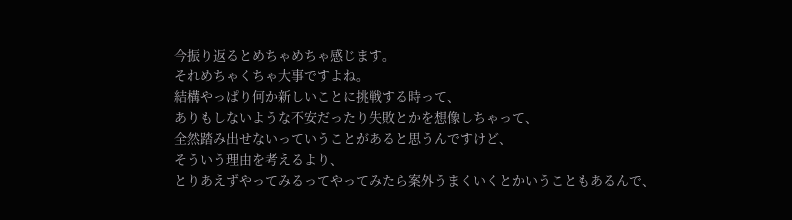今振り返るとめちゃめちゃ感じます。
それめちゃくちゃ大事ですよね。
結構やっぱり何か新しいことに挑戦する時って、
ありもしないような不安だったり失敗とかを想像しちゃって、
全然踏み出せないっていうことがあると思うんですけど、
そういう理由を考えるより、
とりあえずやってみるってやってみたら案外うまくいくとかいうこともあるんで、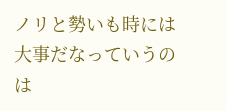ノリと勢いも時には大事だなっていうのは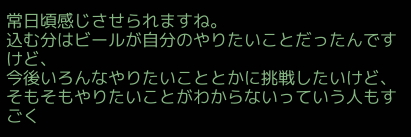常日頃感じさせられますね。
込む分はビールが自分のやりたいことだったんですけど、
今後いろんなやりたいこととかに挑戦したいけど、
そもそもやりたいことがわからないっていう人もすごく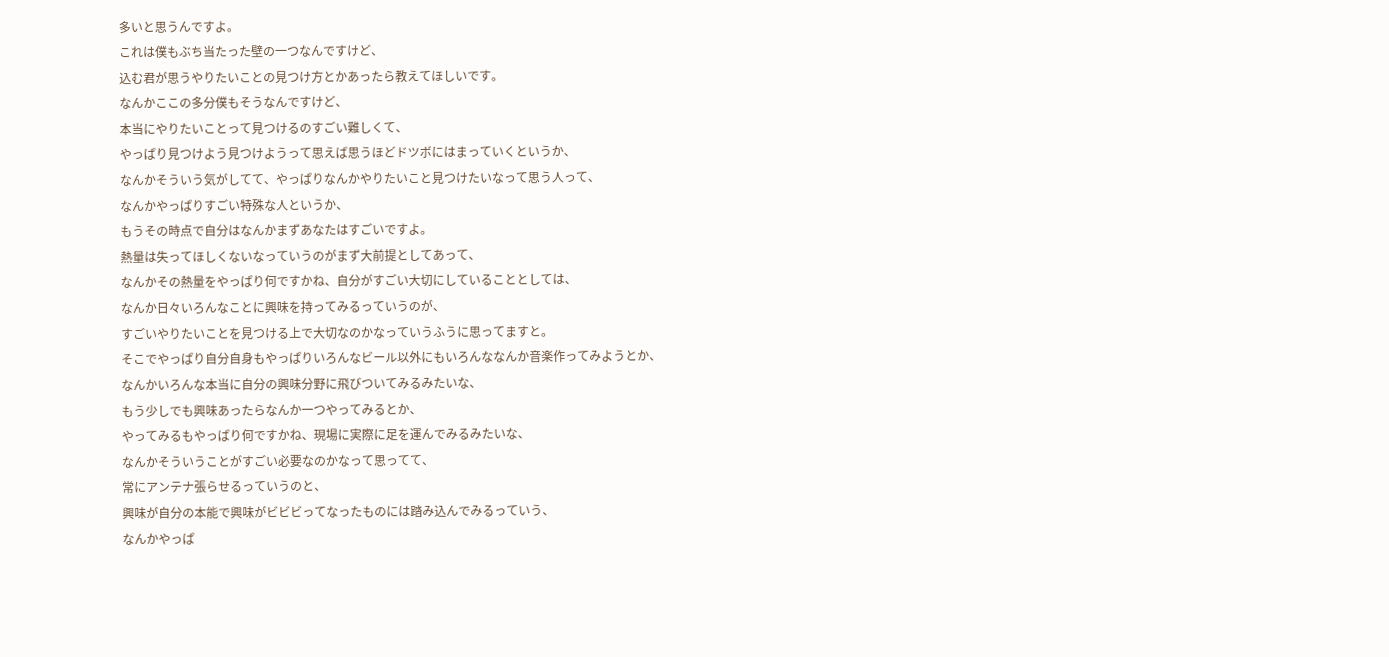多いと思うんですよ。
これは僕もぶち当たった壁の一つなんですけど、
込む君が思うやりたいことの見つけ方とかあったら教えてほしいです。
なんかここの多分僕もそうなんですけど、
本当にやりたいことって見つけるのすごい難しくて、
やっぱり見つけよう見つけようって思えば思うほどドツボにはまっていくというか、
なんかそういう気がしてて、やっぱりなんかやりたいこと見つけたいなって思う人って、
なんかやっぱりすごい特殊な人というか、
もうその時点で自分はなんかまずあなたはすごいですよ。
熱量は失ってほしくないなっていうのがまず大前提としてあって、
なんかその熱量をやっぱり何ですかね、自分がすごい大切にしていることとしては、
なんか日々いろんなことに興味を持ってみるっていうのが、
すごいやりたいことを見つける上で大切なのかなっていうふうに思ってますと。
そこでやっぱり自分自身もやっぱりいろんなビール以外にもいろんななんか音楽作ってみようとか、
なんかいろんな本当に自分の興味分野に飛びついてみるみたいな、
もう少しでも興味あったらなんか一つやってみるとか、
やってみるもやっぱり何ですかね、現場に実際に足を運んでみるみたいな、
なんかそういうことがすごい必要なのかなって思ってて、
常にアンテナ張らせるっていうのと、
興味が自分の本能で興味がビビビってなったものには踏み込んでみるっていう、
なんかやっぱ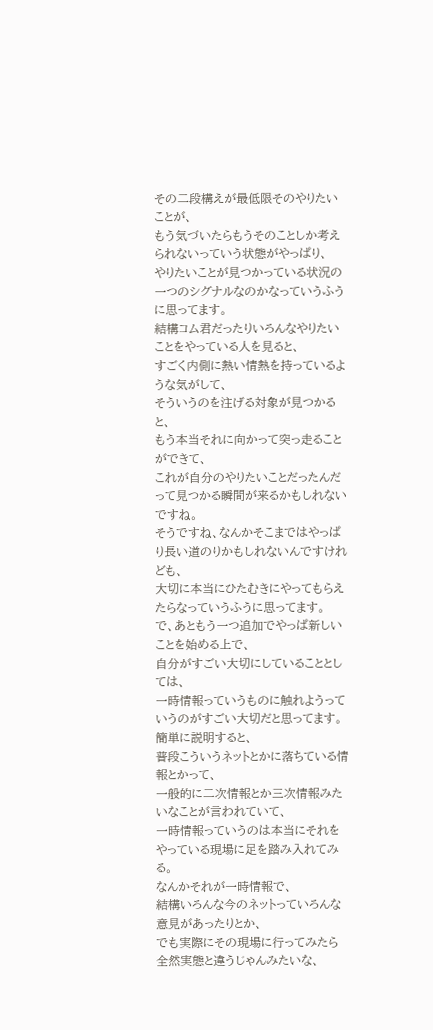その二段構えが最低限そのやりたいことが、
もう気づいたらもうそのことしか考えられないっていう状態がやっぱり、
やりたいことが見つかっている状況の一つのシグナルなのかなっていうふうに思ってます。
結構コム君だったりいろんなやりたいことをやっている人を見ると、
すごく内側に熱い情熱を持っているような気がして、
そういうのを注げる対象が見つかると、
もう本当それに向かって突っ走ることができて、
これが自分のやりたいことだったんだって見つかる瞬間が来るかもしれないですね。
そうですね、なんかそこまではやっぱり長い道のりかもしれないんですけれども、
大切に本当にひたむきにやってもらえたらなっていうふうに思ってます。
で、あともう一つ追加でやっぱ新しいことを始める上で、
自分がすごい大切にしていることとしては、
一時情報っていうものに触れようっていうのがすごい大切だと思ってます。
簡単に説明すると、
普段こういうネットとかに落ちている情報とかって、
一般的に二次情報とか三次情報みたいなことが言われていて、
一時情報っていうのは本当にそれをやっている現場に足を踏み入れてみる。
なんかそれが一時情報で、
結構いろんな今のネットっていろんな意見があったりとか、
でも実際にその現場に行ってみたら全然実態と違うじゃんみたいな、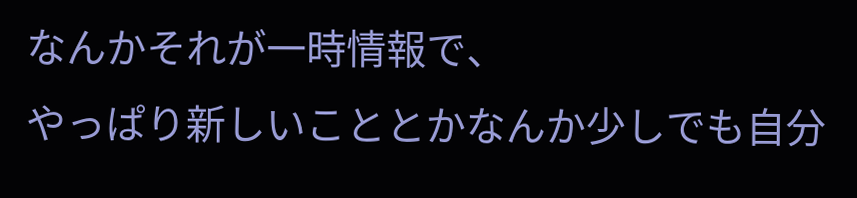なんかそれが一時情報で、
やっぱり新しいこととかなんか少しでも自分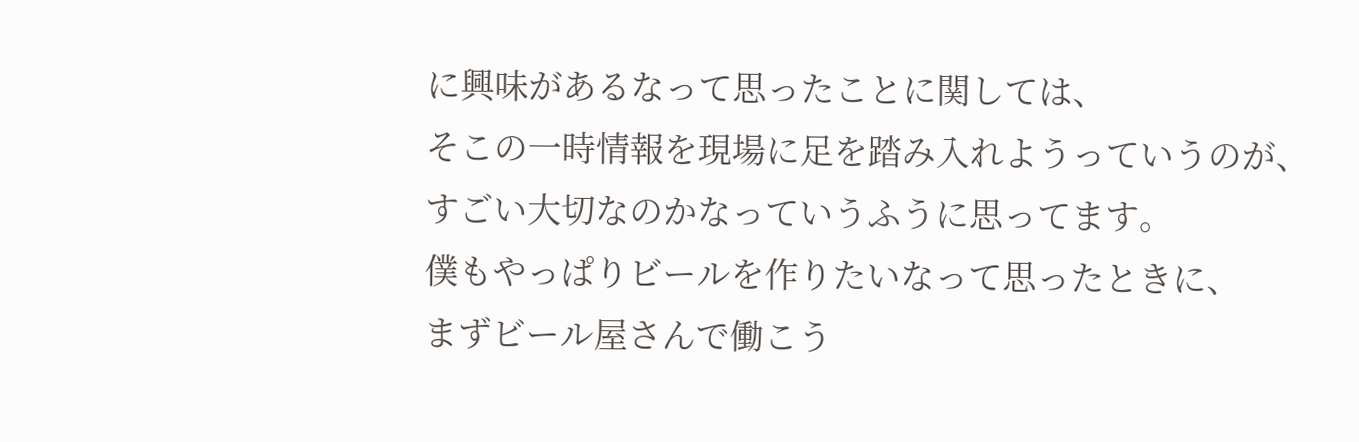に興味があるなって思ったことに関しては、
そこの一時情報を現場に足を踏み入れようっていうのが、
すごい大切なのかなっていうふうに思ってます。
僕もやっぱりビールを作りたいなって思ったときに、
まずビール屋さんで働こう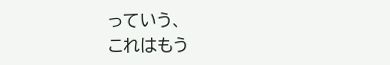っていう、
これはもう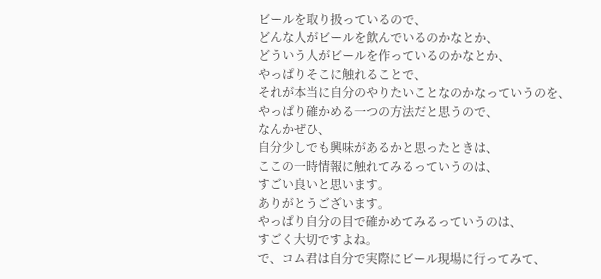ビールを取り扱っているので、
どんな人がビールを飲んでいるのかなとか、
どういう人がビールを作っているのかなとか、
やっぱりそこに触れることで、
それが本当に自分のやりたいことなのかなっていうのを、
やっぱり確かめる一つの方法だと思うので、
なんかぜひ、
自分少しでも興味があるかと思ったときは、
ここの一時情報に触れてみるっていうのは、
すごい良いと思います。
ありがとうございます。
やっぱり自分の目で確かめてみるっていうのは、
すごく大切ですよね。
で、コム君は自分で実際にビール現場に行ってみて、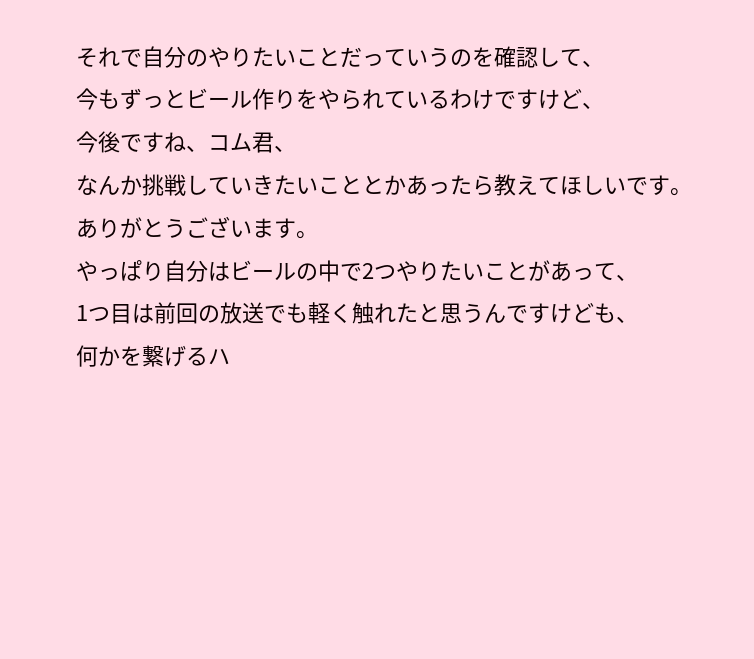それで自分のやりたいことだっていうのを確認して、
今もずっとビール作りをやられているわけですけど、
今後ですね、コム君、
なんか挑戦していきたいこととかあったら教えてほしいです。
ありがとうございます。
やっぱり自分はビールの中で2つやりたいことがあって、
1つ目は前回の放送でも軽く触れたと思うんですけども、
何かを繋げるハ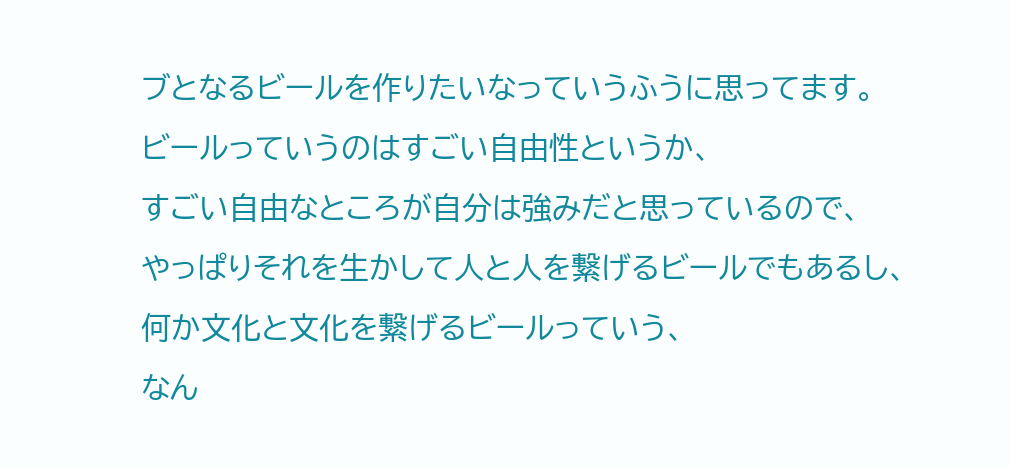ブとなるビールを作りたいなっていうふうに思ってます。
ビールっていうのはすごい自由性というか、
すごい自由なところが自分は強みだと思っているので、
やっぱりそれを生かして人と人を繋げるビールでもあるし、
何か文化と文化を繋げるビールっていう、
なん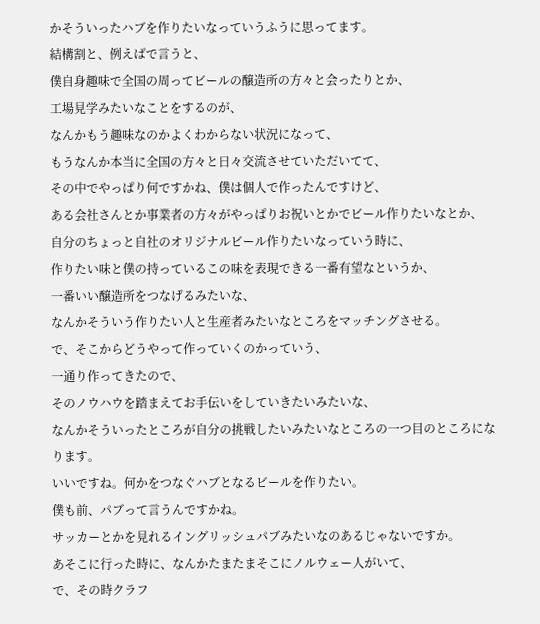かそういったハブを作りたいなっていうふうに思ってます。
結構割と、例えばで言うと、
僕自身趣味で全国の周ってビールの醸造所の方々と会ったりとか、
工場見学みたいなことをするのが、
なんかもう趣味なのかよくわからない状況になって、
もうなんか本当に全国の方々と日々交流させていただいてて、
その中でやっぱり何ですかね、僕は個人で作ったんですけど、
ある会社さんとか事業者の方々がやっぱりお祝いとかでビール作りたいなとか、
自分のちょっと自社のオリジナルビール作りたいなっていう時に、
作りたい味と僕の持っているこの味を表現できる一番有望なというか、
一番いい醸造所をつなげるみたいな、
なんかそういう作りたい人と生産者みたいなところをマッチングさせる。
で、そこからどうやって作っていくのかっていう、
一通り作ってきたので、
そのノウハウを踏まえてお手伝いをしていきたいみたいな、
なんかそういったところが自分の挑戦したいみたいなところの一つ目のところになります。
いいですね。何かをつなぐハブとなるビールを作りたい。
僕も前、パブって言うんですかね。
サッカーとかを見れるイングリッシュパブみたいなのあるじゃないですか。
あそこに行った時に、なんかたまたまそこにノルウェー人がいて、
で、その時クラフ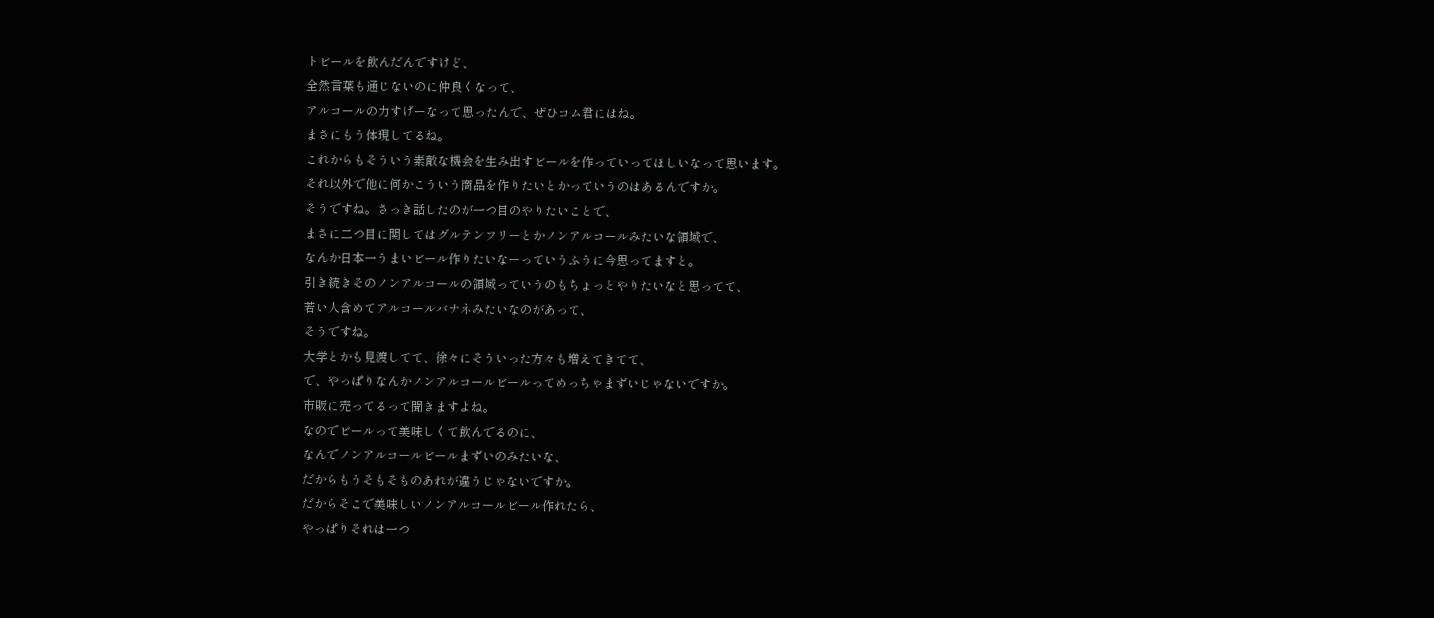トビールを飲んだんですけど、
全然言葉も通じないのに仲良くなって、
アルコールの力すげーなって思ったんで、ぜひコム君にはね。
まさにもう体現してるね。
これからもそういう素敵な機会を生み出すビールを作っていってほしいなって思います。
それ以外で他に何かこういう商品を作りたいとかっていうのはあるんですか。
そうですね。さっき話したのが一つ目のやりたいことで、
まさに二つ目に関してはグルテンフリーとかノンアルコールみたいな領域で、
なんか日本一うまいビール作りたいなーっていうふうに今思ってますと。
引き続きそのノンアルコールの領域っていうのもちょっとやりたいなと思ってて、
若い人含めてアルコールバナネみたいなのがあって、
そうですね。
大学とかも見渡してて、徐々にそういった方々も増えてきてて、
で、やっぱりなんかノンアルコールビールってめっちゃまずいじゃないですか。
市販に売ってるって聞きますよね。
なのでビールって美味しくて飲んでるのに、
なんでノンアルコールビールまずいのみたいな、
だからもうそもそものあれが違うじゃないですか。
だからそこで美味しいノンアルコールビール作れたら、
やっぱりそれは一つ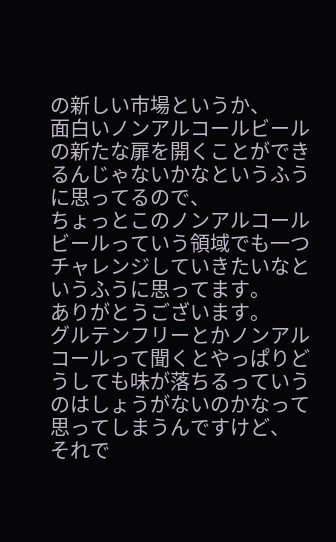の新しい市場というか、
面白いノンアルコールビールの新たな扉を開くことができるんじゃないかなというふうに思ってるので、
ちょっとこのノンアルコールビールっていう領域でも一つチャレンジしていきたいなというふうに思ってます。
ありがとうございます。
グルテンフリーとかノンアルコールって聞くとやっぱりどうしても味が落ちるっていうのはしょうがないのかなって思ってしまうんですけど、
それで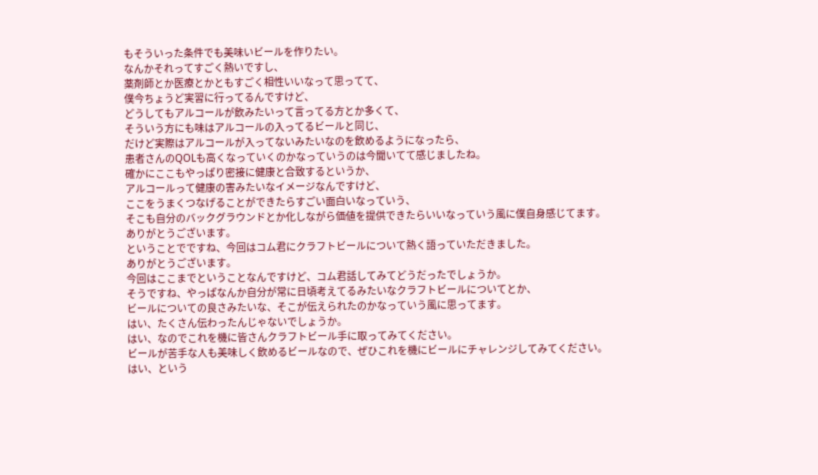もそういった条件でも美味いビールを作りたい。
なんかそれってすごく熱いですし、
薬剤師とか医療とかともすごく相性いいなって思ってて、
僕今ちょうど実習に行ってるんですけど、
どうしてもアルコールが飲みたいって言ってる方とか多くて、
そういう方にも味はアルコールの入ってるビールと同じ、
だけど実際はアルコールが入ってないみたいなのを飲めるようになったら、
患者さんのQOLも高くなっていくのかなっていうのは今聞いてて感じましたね。
確かにここもやっぱり密接に健康と合致するというか、
アルコールって健康の害みたいなイメージなんですけど、
ここをうまくつなげることができたらすごい面白いなっていう、
そこも自分のバックグラウンドとか化しながら価値を提供できたらいいなっていう風に僕自身感じてます。
ありがとうございます。
ということでですね、今回はコム君にクラフトビールについて熱く語っていただきました。
ありがとうございます。
今回はここまでということなんですけど、コム君話してみてどうだったでしょうか。
そうですね、やっぱなんか自分が常に日頃考えてるみたいなクラフトビールについてとか、
ビールについての良さみたいな、そこが伝えられたのかなっていう風に思ってます。
はい、たくさん伝わったんじゃないでしょうか。
はい、なのでこれを機に皆さんクラフトビール手に取ってみてください。
ビールが苦手な人も美味しく飲めるビールなので、ぜひこれを機にビールにチャレンジしてみてください。
はい、という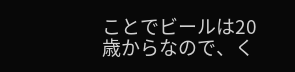ことでビールは20歳からなので、く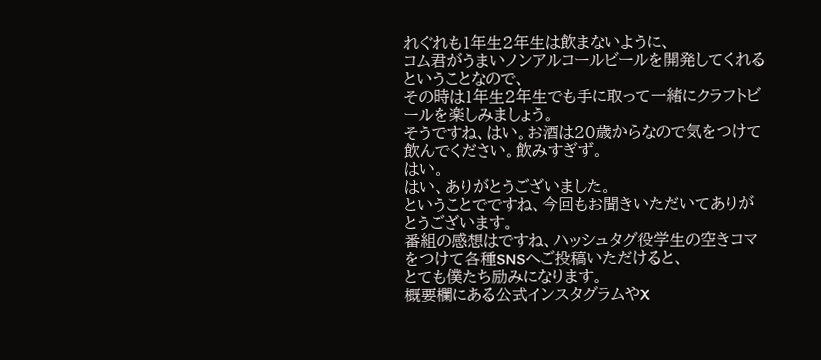れぐれも1年生2年生は飲まないように、
コム君がうまいノンアルコールビールを開発してくれるということなので、
その時は1年生2年生でも手に取って一緒にクラフトビールを楽しみましょう。
そうですね、はい。お酒は20歳からなので気をつけて飲んでください。飲みすぎず。
はい。
はい、ありがとうございました。
ということでですね、今回もお聞きいただいてありがとうございます。
番組の感想はですね、ハッシュタグ役学生の空きコマをつけて各種SNSへご投稿いただけると、
とても僕たち励みになります。
概要欄にある公式インスタグラムやX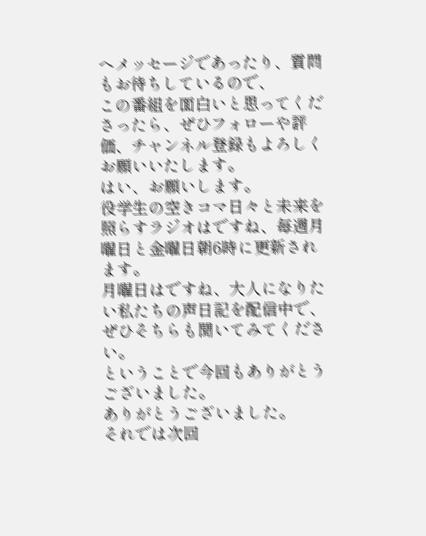へメッセージであったり、質問もお待ちしているので、
この番組を面白いと思ってくださったら、ぜひフォローや評価、チャンネル登録もよろしくお願いいたします。
はい、お願いします。
役学生の空きコマ日々と未来を照らすラジオはですね、毎週月曜日と金曜日朝6時に更新されます。
月曜日はですね、大人になりたい私たちの声日記を配信中で、ぜひそちらも聞いてみてください。
ということで今回もありがとうございました。
ありがとうございました。
それでは次回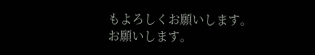もよろしくお願いします。
お願いします。